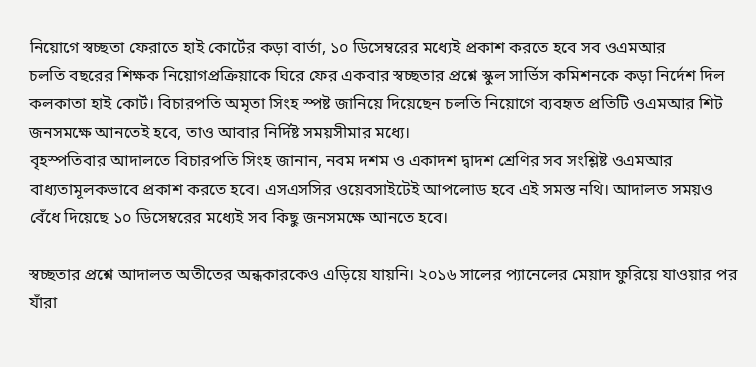নিয়োগে স্বচ্ছতা ফেরাতে হাই কোর্টের কড়া বার্তা, ১০ ডিসেম্বরের মধ্যেই প্রকাশ করতে হবে সব ওএমআর
চলতি বছরের শিক্ষক নিয়োগপ্রক্রিয়াকে ঘিরে ফের একবার স্বচ্ছতার প্রশ্নে স্কুল সার্ভিস কমিশনকে কড়া নির্দেশ দিল কলকাতা হাই কোর্ট। বিচারপতি অমৃতা সিংহ স্পষ্ট জানিয়ে দিয়েছেন চলতি নিয়োগে ব্যবহৃত প্রতিটি ওএমআর শিট জনসমক্ষে আনতেই হবে, তাও আবার নির্দিষ্ট সময়সীমার মধ্যে।
বৃহস্পতিবার আদালতে বিচারপতি সিংহ জানান, নবম দশম ও একাদশ দ্বাদশ শ্রেণির সব সংশ্লিষ্ট ওএমআর বাধ্যতামূলকভাবে প্রকাশ করতে হবে। এসএসসির ওয়েবসাইটেই আপলোড হবে এই সমস্ত নথি। আদালত সময়ও বেঁধে দিয়েছে ১০ ডিসেম্বরের মধ্যেই সব কিছু জনসমক্ষে আনতে হবে।

স্বচ্ছতার প্রশ্নে আদালত অতীতের অন্ধকারকেও এড়িয়ে যায়নি। ২০১৬ সালের প্যানেলের মেয়াদ ফুরিয়ে যাওয়ার পর যাঁরা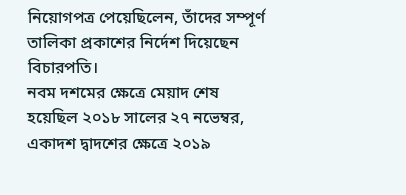নিয়োগপত্র পেয়েছিলেন, তাঁদের সম্পূর্ণ তালিকা প্রকাশের নির্দেশ দিয়েছেন বিচারপতি।
নবম দশমের ক্ষেত্রে মেয়াদ শেষ হয়েছিল ২০১৮ সালের ২৭ নভেম্বর, একাদশ দ্বাদশের ক্ষেত্রে ২০১৯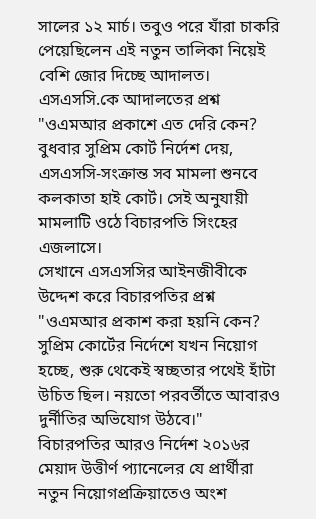সালের ১২ মার্চ। তবুও পরে যাঁরা চাকরি পেয়েছিলেন এই নতুন তালিকা নিয়েই বেশি জোর দিচ্ছে আদালত।
এসএসসি.কে আদালতের প্রশ্ন "ওএমআর প্রকাশে এত দেরি কেন? বুধবার সুপ্রিম কোর্ট নির্দেশ দেয়, এসএসসি-সংক্রান্ত সব মামলা শুনবে কলকাতা হাই কোর্ট। সেই অনুযায়ী মামলাটি ওঠে বিচারপতি সিংহের এজলাসে।
সেখানে এসএসসির আইনজীবীকে উদ্দেশ করে বিচারপতির প্রশ্ন
"ওএমআর প্রকাশ করা হয়নি কেন? সুপ্রিম কোর্টের নির্দেশে যখন নিয়োগ হচ্ছে, শুরু থেকেই স্বচ্ছতার পথেই হাঁটা উচিত ছিল। নয়তো পরবর্তীতে আবারও দুর্নীতির অভিযোগ উঠবে।"
বিচারপতির আরও নির্দেশ ২০১৬র মেয়াদ উত্তীর্ণ প্যানেলের যে প্রার্থীরা নতুন নিয়োগপ্রক্রিয়াতেও অংশ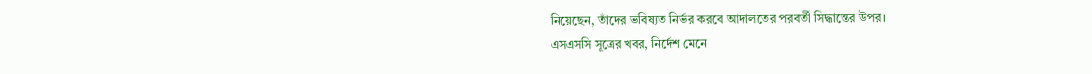নিয়েছেন, তাঁদের ভবিষ্যত নির্ভর করবে আদালতের পরবর্তী সিদ্ধান্তের উপর।
এসএসসি সূত্রের খবর, নির্দেশ মেনে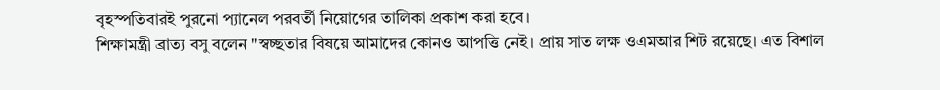বৃহস্পতিবারই পুরনো প্যানেল পরবর্তী নিয়োগের তালিকা প্রকাশ করা হবে।
শিক্ষামন্ত্রী ব্রাত্য বসু বলেন "স্বচ্ছতার বিষয়ে আমাদের কোনও আপত্তি নেই। প্রায় সাত লক্ষ ওএমআর শিট রয়েছে। এত বিশাল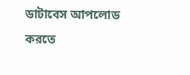ডাটাবেস আপলোড করতে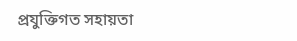প্রযুক্তিগত সহায়তা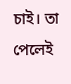চাই। তা পেলেই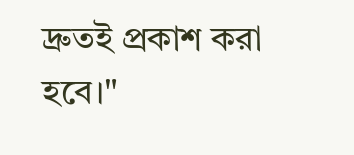দ্রুতই প্রকাশ করা হবে।"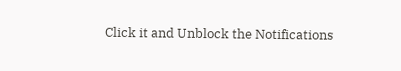Click it and Unblock the Notifications